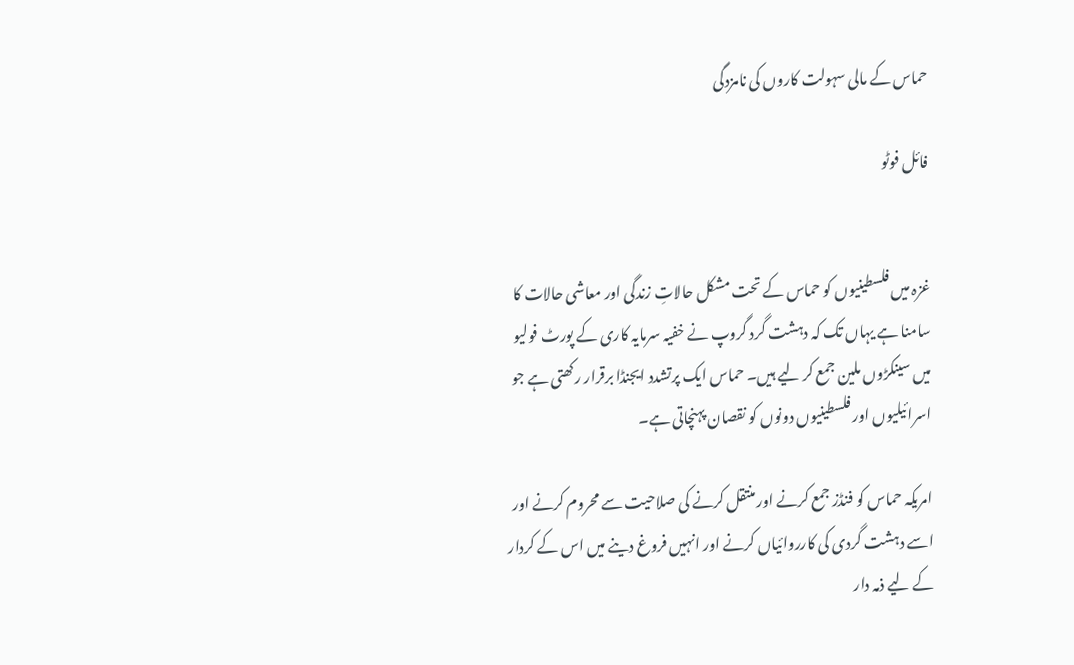حماس کے مالی سہولت کاروں کی نامزدگی

فائل فوٹو


غزہ میں فلسطینیوں کو حماس کے تحت مشکل حالاتِ زندگی اور معاشی حالات کا سامنا ہے یہاں تک کہ دہشت گرد گروپ نے خفیہ سرمایہ کاری کے پورٹ فولیو میں سینکڑوں ملین جمع کر لیے ہیں۔ حماس ایک پرتشدد ایجنڈا برقرار رکھتی ہے جو اسرائیلیوں اور فلسطینیوں دونوں کو نقصان پہنچاتی ہے۔

امریکہ حماس کو فنڈز جمع کرنے اور منتقل کرنے کی صلاحیت سے محروم کرنے اور اسے دہشت گردی کی کارروائیاں کرنے اور انہیں فروغ دینے میں اس کے کردار کے لیے ذمہ دار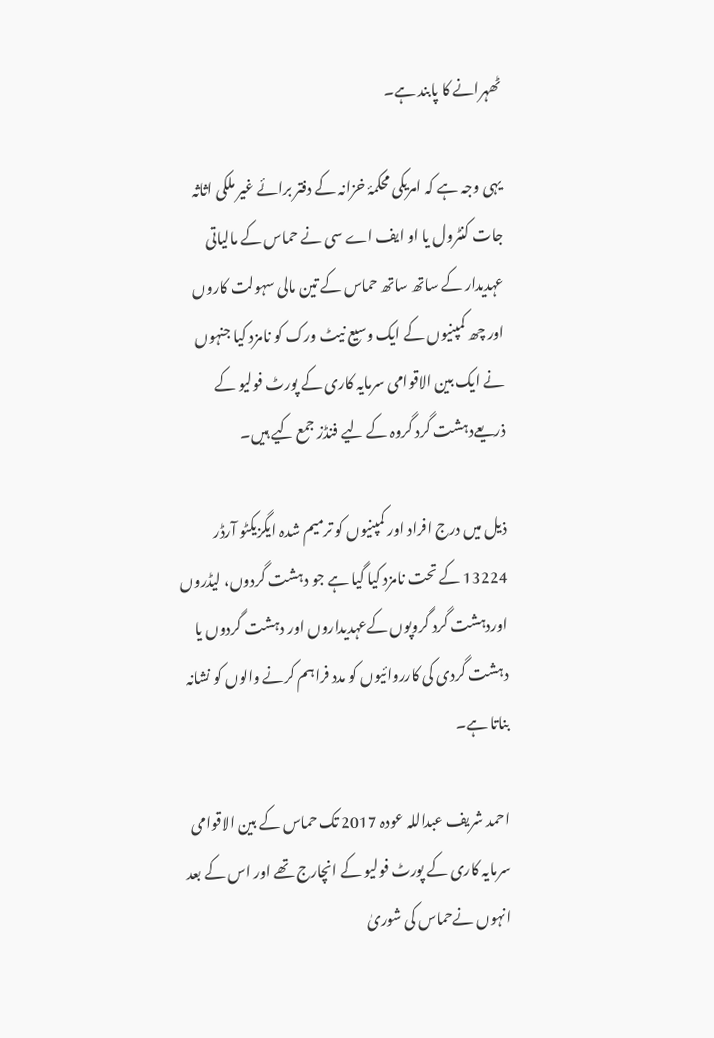ٹھہرانے کا پابند ہے۔

یہی وجہ ہے کہ امریکی محکمۂ خزانہ کے دفتر برائے غیر ملکی اثاثہ جات کنٹرول یا او ایف اے سی نے حماس کے مالیاتی عہدیدار کے ساتھ ساتھ حماس کے تین مالی سہولت کاروں اور چھ کمپنیوں کے ایک وسیع نیٹ ورک کو نامزد کیا جنہوں نے ایک بین الاقوامی سرمایہ کاری کے پورٹ فولیو کے ذریعےدہشت گرد گروہ کے لیے فنڈز جمع کیے ہیں۔

ذیل میں درج افراد اور کمپنیوں کو ترمیم شدہ ایگزیکٹو آرڈر 13224 کے تحت نامزد کیا گیا ہے جو دہشت گردوں، لیڈروں اوردہشت گرد گروپوں کےعہدیداروں اور دہشت گردوں یا دہشت گردی کی کارروائیوں کو مدد فراہم کرنے والوں کو نشانہ بناتا ہے۔

احمد شریف عبداللہ عودہ 2017 تک حماس کے بین الاقوامی سرمایہ کاری کے پورٹ فولیو کے انچارج تھے اور اس کے بعد انہوں نےحماس کی شوریٰ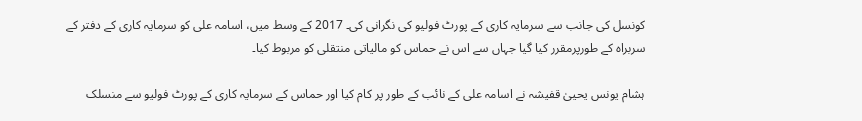کونسل کی جانب سے سرمایہ کاری کے پورٹ فولیو کی نگرانی کی۔ 2017 کے وسط میں، اسامہ علی کو سرمایہ کاری کے دفتر کے سربراہ کے طورپرمقرر کیا گیا جہاں سے اس نے حماس کو مالیاتی منتقلی کو مربوط کیا۔

ہشام یونس یحییٰ قفیشہ نے اسامہ علی کے نائب کے طور پر کام کیا اور حماس کے سرمایہ کاری کے پورٹ فولیو سے منسلک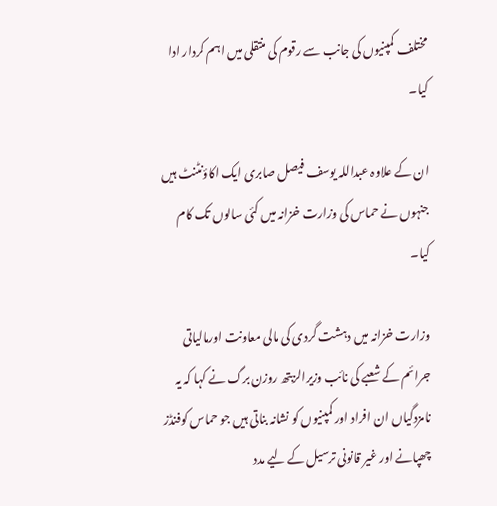مختلف کمپنیوں کی جانب سے رقوم کی منتقلی میں اہم کردار ادا کیا۔

ان کے علاوہ عبداللہ یوسف فیصل صابری ایک اکاؤنٹنٹ ہیں جنہوں نے حماس کی وزارت خزانہ میں کئی سالوں تک کام کیا۔

وزارت خزانہ میں دہشت گردی کی مالی معاونت اورمالیاتی جرائم کے شعبے کی نائب وزیرالزبتھ روزن برگ نے کہا کہ یہ نامزدگیاں ان افراد اور کمپنیوں کو نشانہ بناتی ہیں جو حماس کوفنڈز چھپانے اور غیر قانونی ترسیل کے لیے مدد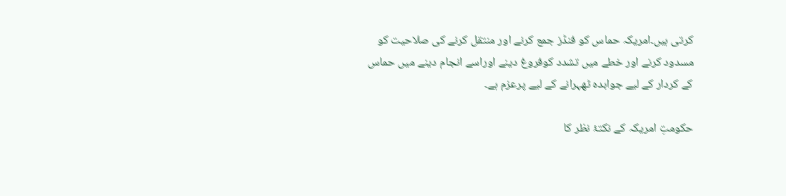کرتی ہیں۔امریکہ حماس کو فنڈز جمع کرنے اور منتقل کرنے کی صلاحیت کو مسدود کرنے اور خطے میں تشدد کوفروغ دینے اوراسے انجام دینے میں حماس کے کردار کے لیے جوابدہ ٹھہرانے کے لیے پرعزم ہے۔

حکومتِ امریکہ کے نکتۂ نظر کا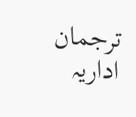ترجمان اداریہ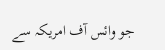جو وائس آف امریکہ سے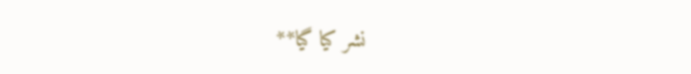نشر کیا گیا**